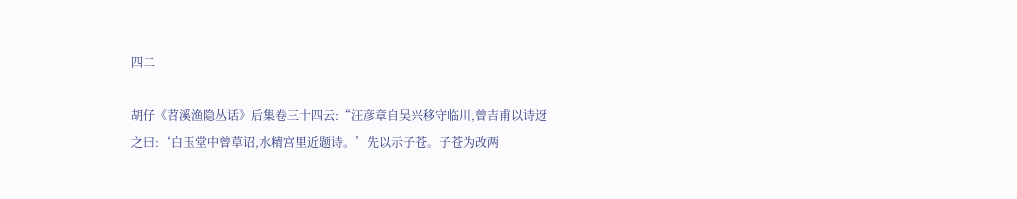四二

胡仔《苕溪渔隐丛话》后集卷三十四云:“汪彦章自吴兴移守临川,曾吉甫以诗迓之曰:‘白玉堂中曾草诏,水精宫里近题诗。’先以示子苍。子苍为改两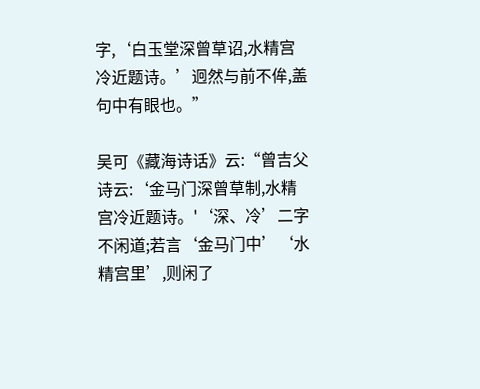字,‘白玉堂深曾草诏,水精宫冷近题诗。’迥然与前不侔,盖句中有眼也。”

吴可《藏海诗话》云:“曾吉父诗云:‘金马门深曾草制,水精宫冷近题诗。'‘深、冷’二字不闲道;若言‘金马门中’‘水精宫里’,则闲了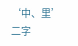‘中、里’二字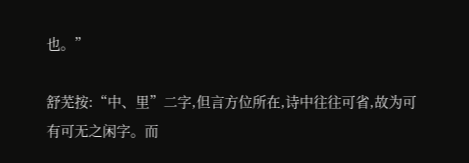也。”

舒芜按:“中、里”二字,但言方位所在,诗中往往可省,故为可有可无之闲字。而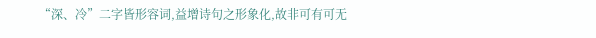“深、冷”二字皆形容词,益增诗句之形象化,故非可有可无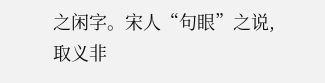之闲字。宋人“句眼”之说,取义非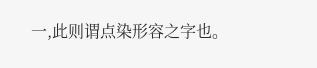一,此则谓点染形容之字也。